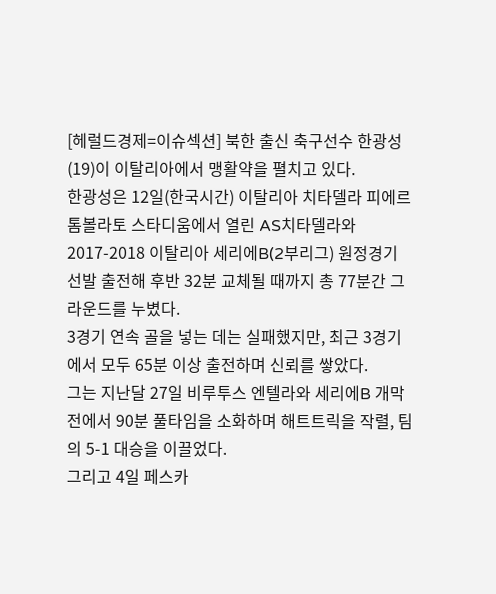[헤럴드경제=이슈섹션] 북한 출신 축구선수 한광성(19)이 이탈리아에서 맹활약을 펼치고 있다.
한광성은 12일(한국시간) 이탈리아 치타델라 피에르 톰볼라토 스타디움에서 열린 AS치타델라와 2017-2018 이탈리아 세리에B(2부리그) 원정경기 선발 출전해 후반 32분 교체될 때까지 총 77분간 그라운드를 누볐다.
3경기 연속 골을 넣는 데는 실패했지만, 최근 3경기에서 모두 65분 이상 출전하며 신뢰를 쌓았다.
그는 지난달 27일 비루투스 엔텔라와 세리에B 개막전에서 90분 풀타임을 소화하며 해트트릭을 작렬, 팀의 5-1 대승을 이끌었다.
그리고 4일 페스카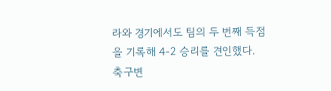라와 경기에서도 팀의 두 번째 득점을 기록해 4-2 승리를 견인했다.
축구변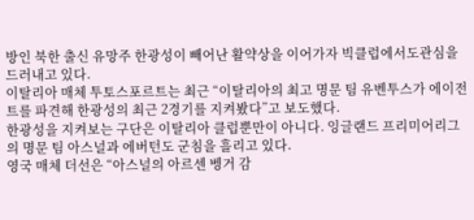방인 북한 출신 유망주 한광성이 빼어난 활약상을 이어가자 빅클럽에서도관심을 드러내고 있다.
이탈리아 매체 투토스포르트는 최근 “이탈리아의 최고 명문 팀 유벤투스가 에이전트를 파견해 한광성의 최근 2경기를 지켜봤다”고 보도했다.
한광성을 지켜보는 구단은 이탈리아 클럽뿐만이 아니다. 잉글랜드 프리미어리그의 명문 팀 아스널과 에버턴도 군침을 흘리고 있다.
영국 매체 더선은 “아스널의 아르센 벵거 감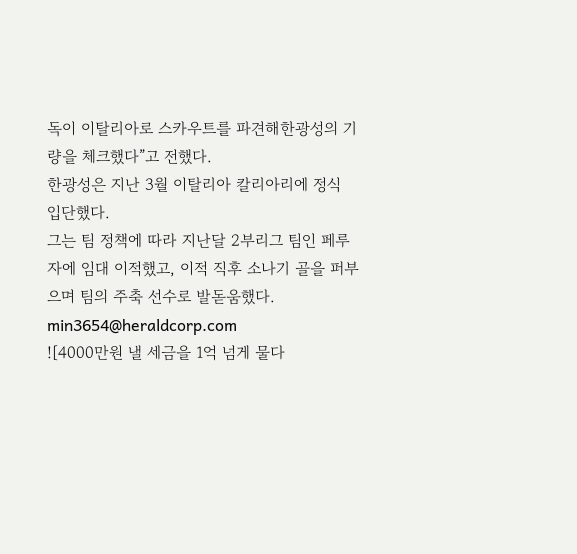독이 이탈리아로 스카우트를 파견해한광성의 기량을 체크했다”고 전했다.
한광성은 지난 3월 이탈리아 칼리아리에 정식 입단했다.
그는 팀 정책에 따라 지난달 2부리그 팀인 페루자에 임대 이적했고, 이적 직후 소나기 골을 퍼부으며 팀의 주축 선수로 발돋움했다.
min3654@heraldcorp.com
![4000만원 낼 세금을 1억 넘게 물다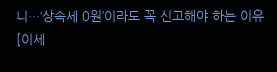니…‘상속세 0원’이라도 꼭 신고해야 하는 이유 [이세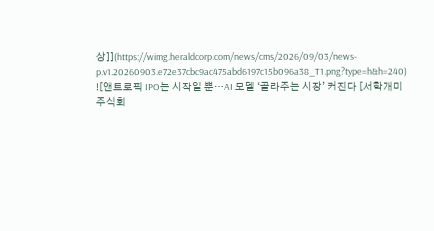상]](https://wimg.heraldcorp.com/news/cms/2026/09/03/news-p.v1.20260903.e72e37cbc9ac475abd6197c15b096a38_T1.png?type=h&h=240)
![앤트로픽 IPO는 시작일 뿐…AI 모델 ‘골라주는 시장’ 커진다 [서학개미 주식회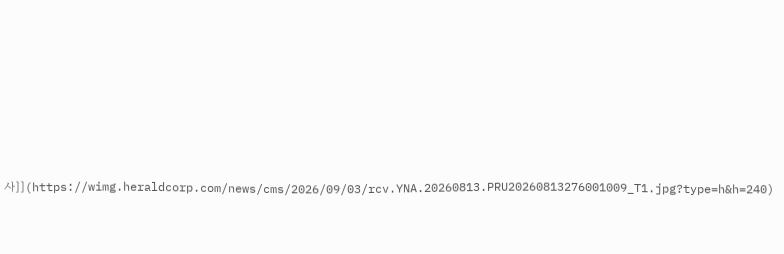사]](https://wimg.heraldcorp.com/news/cms/2026/09/03/rcv.YNA.20260813.PRU20260813276001009_T1.jpg?type=h&h=240)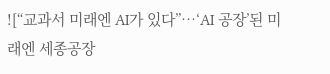![“교과서 미래엔 AI가 있다”…‘AI 공장’된 미래엔 세종공장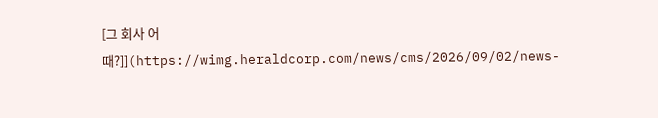[그 회사 어때?]](https://wimg.heraldcorp.com/news/cms/2026/09/02/news-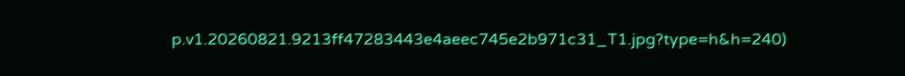p.v1.20260821.9213ff47283443e4aeec745e2b971c31_T1.jpg?type=h&h=240)